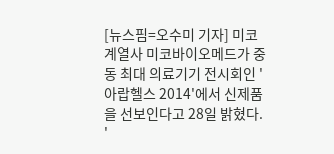[뉴스핌=오수미 기자] 미코 계열사 미코바이오메드가 중동 최대 의료기기 전시회인 '아랍헬스 2014'에서 신제품을 선보인다고 28일 밝혔다.
'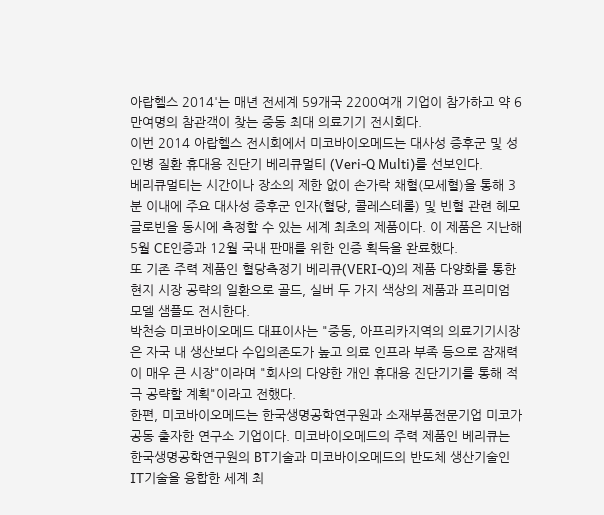아랍헬스 2014'는 매년 전세계 59개국 2200여개 기업이 참가하고 약 6만여명의 참관객이 찾는 중동 최대 의료기기 전시회다.
이번 2014 아랍헬스 전시회에서 미코바이오메드는 대사성 증후군 및 성인병 질환 휴대용 진단기 베리큐멀티 (Veri-Q Multi)를 선보인다.
베리큐멀티는 시간이나 장소의 제한 없이 손가락 채혈(모세혈)을 통해 3분 이내에 주요 대사성 증후군 인자(혈당, 콜레스테롤) 및 빈혈 관련 헤모글로빈을 동시에 측정할 수 있는 세계 최초의 제품이다. 이 제품은 지난해 5월 CE인증과 12월 국내 판매를 위한 인증 획득을 완료했다.
또 기존 주력 제품인 혈당측정기 베리큐(VERI-Q)의 제품 다양화를 통한 현지 시장 공략의 일환으로 골드, 실버 두 가지 색상의 제품과 프리미엄 모델 샘플도 전시한다.
박천승 미코바이오메드 대표이사는 "중동, 아프리카지역의 의료기기시장은 자국 내 생산보다 수입의존도가 높고 의료 인프라 부족 등으로 잠재력이 매우 큰 시장"이라며 "회사의 다양한 개인 휴대용 진단기기를 통해 적극 공략할 계획"이라고 전했다.
한편, 미코바이오메드는 한국생명공학연구원과 소재부품전문기업 미코가 공동 출자한 연구소 기업이다. 미코바이오메드의 주력 제품인 베리큐는 한국생명공학연구원의 BT기술과 미코바이오메드의 반도체 생산기술인 IT기술을 융합한 세계 최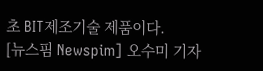초 BIT제조기술 제품이다.
[뉴스핌 Newspim] 오수미 기자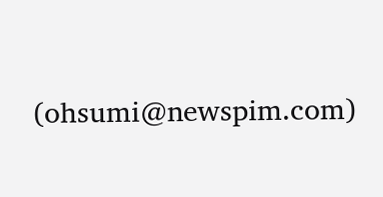(ohsumi@newspim.com)